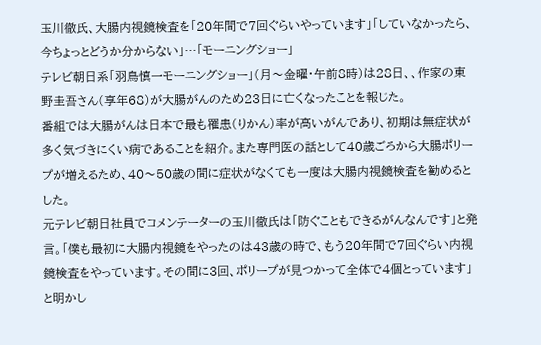玉川徹氏、大腸内視鏡検査を「20年間で7回ぐらいやっています」「していなかったら、今ちょっとどうか分からない」…「モーニングショー」
テレビ朝日系「羽鳥慎一モーニングショー」(月〜金曜・午前8時)は28日、、作家の東野圭吾さん(享年68)が大腸がんのため23日に亡くなったことを報じた。
番組では大腸がんは日本で最も罹患(りかん)率が高いがんであり、初期は無症状が多く気づきにくい病であることを紹介。また専門医の話として40歳ごろから大腸ポリープが増えるため、40〜50歳の間に症状がなくても一度は大腸内視鏡検査を勧めるとした。
元テレビ朝日社員でコメンテーターの玉川徹氏は「防ぐこともできるがんなんです」と発言。「僕も最初に大腸内視鏡をやったのは43歳の時で、もう20年間で7回ぐらい内視鏡検査をやっています。その間に3回、ポリープが見つかって全体で4個とっています」と明かし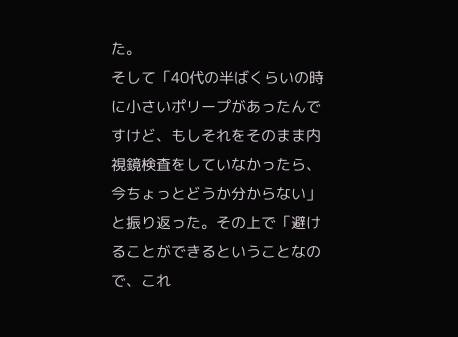た。
そして「40代の半ばくらいの時に小さいポリープがあったんですけど、もしそれをそのまま内視鏡検査をしていなかったら、今ちょっとどうか分からない」と振り返った。その上で「避けることができるということなので、これ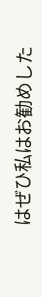はぜひ私はお勧めした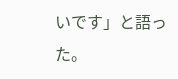いです」と語った。